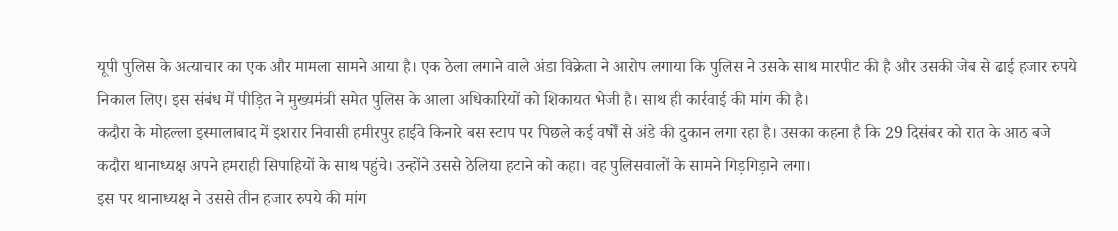यूपी पुलिस के अत्याचार का एक और मामला सामने आया है। एक ठेला लगाने वाले अंडा विक्रेता ने आरोप लगाया कि पुलिस ने उसके साथ मारपीट की है और उसकी जेब से ढाई हजार रुपये निकाल लिए। इस संबंध में पीड़ित ने मुख्यमंत्री समेत पुलिस के आला अधिकारियों को शिकायत भेजी है। साथ ही कार्रवाई की मांग की है।
कदौरा के मोहल्ला इस्मालाबाद में इशरार निवासी हमीरपुर हाईवे किनारे बस स्टाप पर पिछले कई वर्षों से अंडे की दुकान लगा रहा है। उसका कहना है कि 29 दिसंबर को रात के आठ बजे कदौरा थानाध्यक्ष अपने हमराही सिपाहियों के साथ पहुंचे। उन्होंने उससे ठेलिया हटाने को कहा। वह पुलिसवालों के सामने गिड़गिड़ाने लगा।
इस पर थानाध्यक्ष ने उससे तीन हजार रुपये की मांग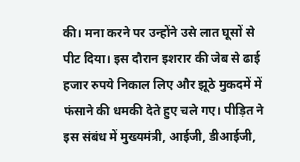की। मना करने पर उन्होंने उसे लात घूसों से पीट दिया। इस दौरान इशरार की जेब से ढाई हजार रुपये निकाल लिए और झूठे मुकदमें में फंसाने की धमकी देते हुए चले गए। पीड़ित ने इस संबंध में मुख्यमंत्री, आईजी, डीआईजी,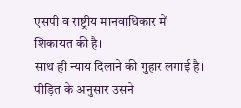एसपी व राष्ट्रीय मानवाधिकार में शिकायत की है।
साथ ही न्याय दिलाने की गुहार लगाई है। पीड़ित के अनुसार उसने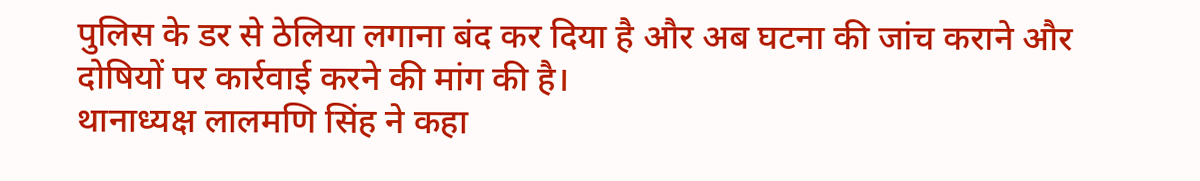पुलिस के डर से ठेलिया लगाना बंद कर दिया है और अब घटना की जांच कराने और दोषियों पर कार्रवाई करने की मांग की है।
थानाध्यक्ष लालमणि सिंह ने कहा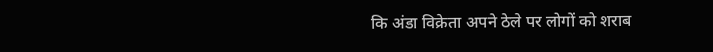कि अंडा विक्रेता अपने ठेले पर लोगों को शराब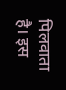पिलवाता है। इस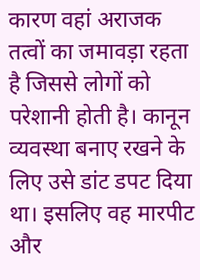कारण वहां अराजक तत्वों का जमावड़ा रहता है जिससे लोगों को परेशानी होती है। कानून व्यवस्था बनाए रखने के लिए उसे डांट डपट दिया था। इसलिए वह मारपीट और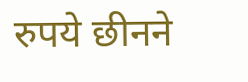रुपये छीनने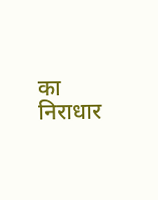का निराधार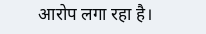आरोप लगा रहा है।